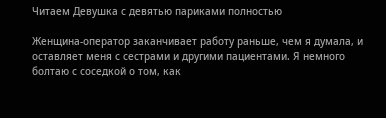Читаем Девушка с девятью париками полностью

Женщина-оператор заканчивает работу раньше, чем я думала, и оставляет меня с сестрами и другими пациентами. Я немного болтаю с соседкой о том, как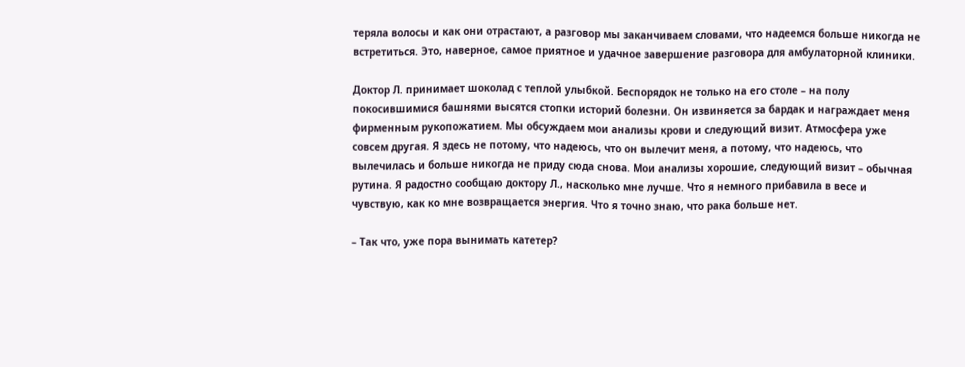теряла волосы и как они отрастают, а разговор мы заканчиваем словами, что надеемся больше никогда не встретиться. Это, наверное, самое приятное и удачное завершение разговора для амбулаторной клиники.

Доктор Л. принимает шоколад с теплой улыбкой. Беспорядок не только на его столе – на полу покосившимися башнями высятся стопки историй болезни. Он извиняется за бардак и награждает меня фирменным рукопожатием. Мы обсуждаем мои анализы крови и следующий визит. Атмосфера уже совсем другая. Я здесь не потому, что надеюсь, что он вылечит меня, а потому, что надеюсь, что вылечилась и больше никогда не приду сюда снова. Мои анализы хорошие, следующий визит – обычная рутина. Я радостно сообщаю доктору Л., насколько мне лучше. Что я немного прибавила в весе и чувствую, как ко мне возвращается энергия. Что я точно знаю, что рака больше нет.

– Так что, уже пора вынимать катетер?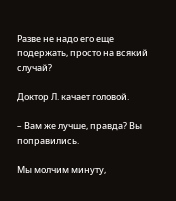Разве не надо его еще подержать, просто на всякий случай?

Доктор Л. качает головой.

– Вам же лучше, правда? Вы поправились.

Мы молчим минуту,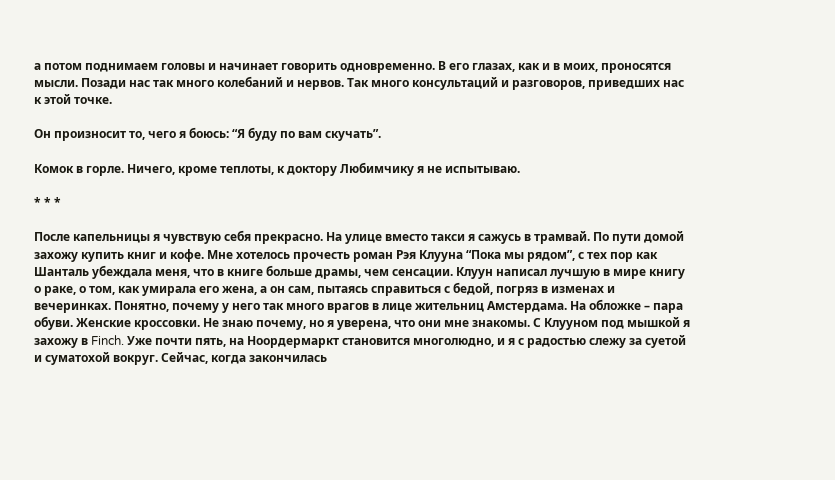а потом поднимаем головы и начинает говорить одновременно. В его глазах, как и в моих, проносятся мысли. Позади нас так много колебаний и нервов. Так много консультаций и разговоров, приведших нас к этой точке.

Он произносит то, чего я боюсь: “Я буду по вам скучать”.

Комок в горле. Ничего, кроме теплоты, к доктору Любимчику я не испытываю.

* * *

После капельницы я чувствую себя прекрасно. На улице вместо такси я сажусь в трамвай. По пути домой захожу купить книг и кофе. Мне хотелось прочесть роман Рэя Клууна “Пока мы рядом”, с тех пор как Шанталь убеждала меня, что в книге больше драмы, чем сенсации. Клуун написал лучшую в мире книгу о раке, о том, как умирала его жена, а он сам, пытаясь справиться с бедой, погряз в изменах и вечеринках. Понятно, почему у него так много врагов в лице жительниц Амстердама. На обложке – пара обуви. Женские кроссовки. Не знаю почему, но я уверена, что они мне знакомы. С Клууном под мышкой я захожу в Finch. Уже почти пять, на Ноордермаркт становится многолюдно, и я с радостью слежу за суетой и суматохой вокруг. Сейчас, когда закончилась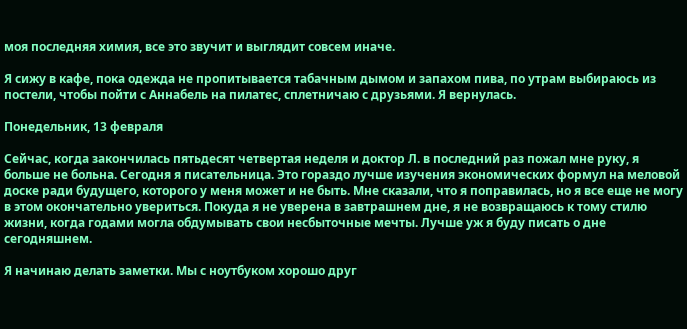моя последняя химия, все это звучит и выглядит совсем иначе.

Я сижу в кафе, пока одежда не пропитывается табачным дымом и запахом пива, по утрам выбираюсь из постели, чтобы пойти с Аннабель на пилатес, сплетничаю с друзьями. Я вернулась.

Понедельник, 13 февраля

Сейчас, когда закончилась пятьдесят четвертая неделя и доктор Л. в последний раз пожал мне руку, я больше не больна. Сегодня я писательница. Это гораздо лучше изучения экономических формул на меловой доске ради будущего, которого у меня может и не быть. Мне сказали, что я поправилась, но я все еще не могу в этом окончательно увериться. Покуда я не уверена в завтрашнем дне, я не возвращаюсь к тому стилю жизни, когда годами могла обдумывать свои несбыточные мечты. Лучше уж я буду писать о дне сегодняшнем.

Я начинаю делать заметки. Мы с ноутбуком хорошо друг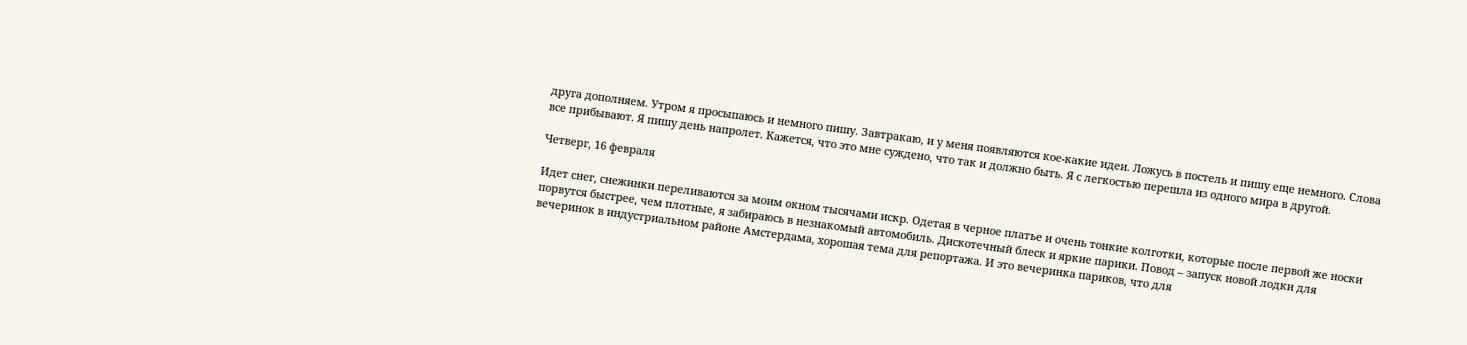друга дополняем. Утром я просыпаюсь и немного пишу. Завтракаю, и у меня появляются кое-какие идеи. Ложусь в постель и пишу еще немного. Слова все прибывают. Я пишу день напролет. Кажется, что это мне суждено, что так и должно быть. Я с легкостью перешла из одного мира в другой.

Четверг, 16 февраля

Идет снег, снежинки переливаются за моим окном тысячами искр. Одетая в черное платье и очень тонкие колготки, которые после первой же носки порвутся быстрее, чем плотные, я забираюсь в незнакомый автомобиль. Дискотечный блеск и яркие парики. Повод – запуск новой лодки для вечеринок в индустриальном районе Амстердама, хорошая тема для репортажа. И это вечеринка париков, что для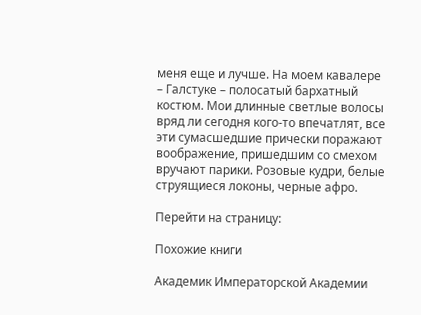меня еще и лучше. На моем кавалере – Галстуке – полосатый бархатный костюм. Мои длинные светлые волосы вряд ли сегодня кого-то впечатлят, все эти сумасшедшие прически поражают воображение, пришедшим со смехом вручают парики. Розовые кудри, белые струящиеся локоны, черные афро.

Перейти на страницу:

Похожие книги

Академик Императорской Академии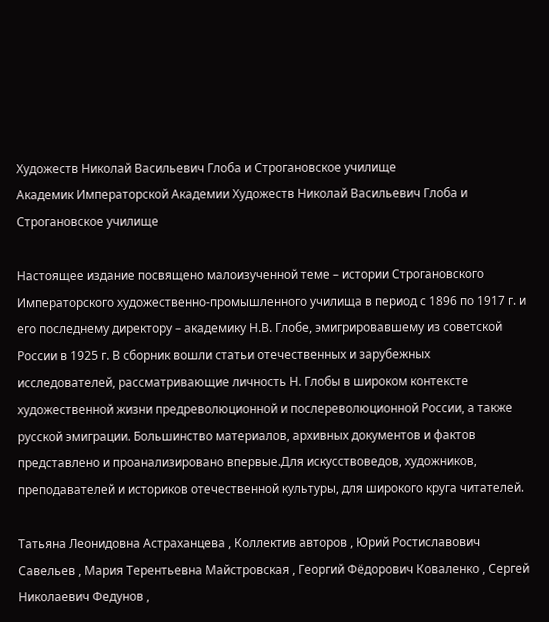Художеств Николай Васильевич Глоба и Строгановское училище
Академик Императорской Академии Художеств Николай Васильевич Глоба и Строгановское училище

Настоящее издание посвящено малоизученной теме – истории Строгановского Императорского художественно-промышленного училища в период с 1896 по 1917 г. и его последнему директору – академику Н.В. Глобе, эмигрировавшему из советской России в 1925 г. В сборник вошли статьи отечественных и зарубежных исследователей, рассматривающие личность Н. Глобы в широком контексте художественной жизни предреволюционной и послереволюционной России, а также русской эмиграции. Большинство материалов, архивных документов и фактов представлено и проанализировано впервые.Для искусствоведов, художников, преподавателей и историков отечественной культуры, для широкого круга читателей.

Татьяна Леонидовна Астраханцева , Коллектив авторов , Юрий Ростиславович Савельев , Мария Терентьевна Майстровская , Георгий Фёдорович Коваленко , Сергей Николаевич Федунов ,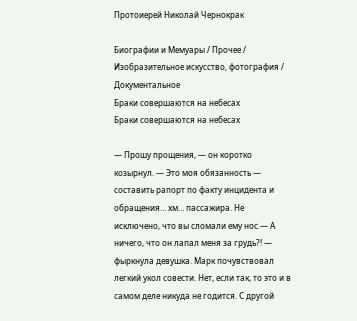Протоиерей Николай Чернокрак

Биографии и Мемуары / Прочее / Изобразительное искусство, фотография / Документальное
Браки совершаются на небесах
Браки совершаются на небесах

— Прошу прощения, — он коротко козырнул. — Это моя обязанность — составить рапорт по факту инцидента и обращения… хм… пассажира. Не исключено, что вы сломали ему нос.— А ничего, что он лапал меня за грудь?! — фыркнула девушка. Марк почувствовал легкий укол совести. Нет, если так, то это и в самом деле никуда не годится. С другой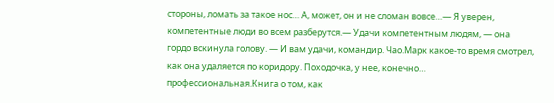стороны, ломать за такое нос… А, может, он и не сломан вовсе…— Я уверен, компетентные люди во всем разберутся.— Удачи компетентным людям, — она гордо вскинула голову. — И вам удачи, командир. Чао.Марк какое-то время смотрел, как она удаляется по коридору. Походочка, у нее, конечно… профессиональная.Книга о том, как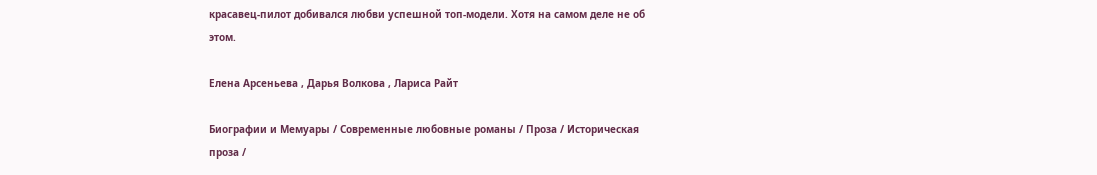красавец-пилот добивался любви успешной топ-модели. Хотя на самом деле не об этом.

Елена Арсеньева , Дарья Волкова , Лариса Райт

Биографии и Мемуары / Современные любовные романы / Проза / Историческая проза /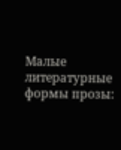Малые литературные формы прозы: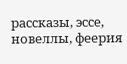рассказы, эссе, новеллы, феерия